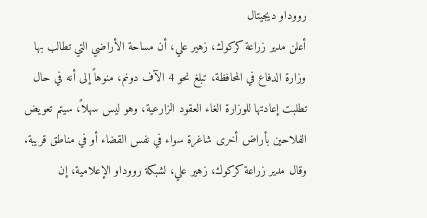رووداو ديجيتال
أعلن مدير زراعة كركوك، زهير علي، أن مساحة الأراضي التي تطالب بها وزارة الدفاع في المحافظة، تبلغ نحو 4 الآف دونم، منوهاً إلى أنه في حال تطلبت إعادتها للوزارة الغاء العقود الزارعية، وهو ليس سهلاً، سيتم تعويض الفلاحين بأراض أخرى شاغرة سواء في نفس القضاء أو في مناطق قريبة.
وقال مدير زراعة كركوك، زهير علي، لشبكة رووداو الإعلامية، إن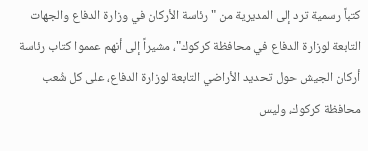كتباً رسمية ترد إلى المديرية من "رئاسة الأركان في وزارة الدفاع والجهات التابعة لوزارة الدفاع في محافظة كركوك"، مشيراً إلى أنهم عمموا كتاب رئاسة أركان الجيش حول تحديد الأراضي التابعة لوزارة الدفاع، على كل شُعب محافظة كركوك، وليس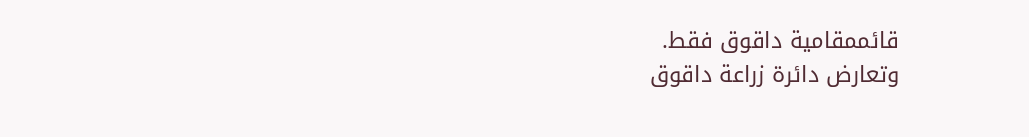قائممقامية داقوق فقط.
وتعارض دائرة زراعة داقوق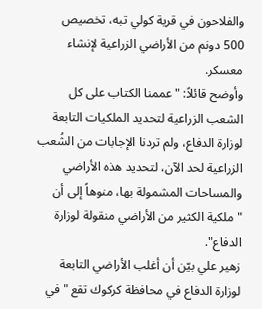والفلاحون في قرية كولي تبه، تخصيص 500 دونم من الأراضي الزراعية لإنشاء معسكر.
وأوضح قائلاً: "عممنا الكتاب على كل الشعب الزراعية لتحديد الملكيات التابعة لوزارة الدفاع، ولم تردنا الإجابات من الشُعب الزراعية لحد الآن، لتحديد هذه الأراضي والمساحات المشمولة بها، منوهاً إلى أن "ملكية الكثير من الأراضي منقولة لوزارة الدفاع".
زهير علي بيّن أن أغلب الأراضي التابعة لوزارة الدفاع في محافظة كركوك تقع "في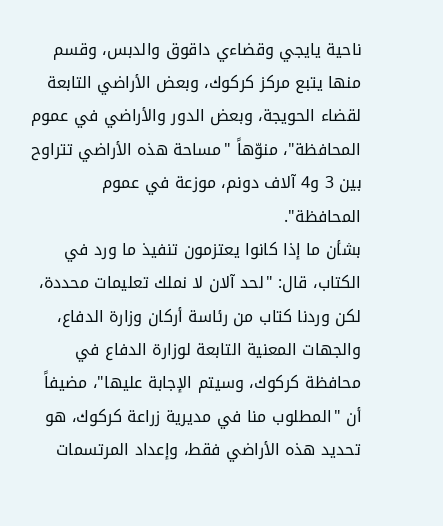ناحية يايجي وقضاءي داقوق والدبس، وقسم منها يتبع مركز كركوك، وبعض الأراضي التابعة لقضاء الحويجة، وبعض الدور والأراضي في عموم المحافظة"، منوّهاً "مساحة هذه الأراضي تتراوح بين 3 و4 آلاف دونم، موزعة في عموم المحافظة".
بشأن ما إذا كانوا يعتزمون تنفيذ ما ورد في الكتاب، قال: "لحد آلان لا نملك تعليمات محددة، لكن وردنا كتاب من رئاسة أركان وزارة الدفاع، والجهات المعنية التابعة لوزارة الدفاع في محافظة كركوك، وسيتم الإجابة عليها"، مضيفاً أن "المطلوب منا في مديرية زراعة كركوك، هو تحديد هذه الأراضي فقط، وإعداد المرتسمات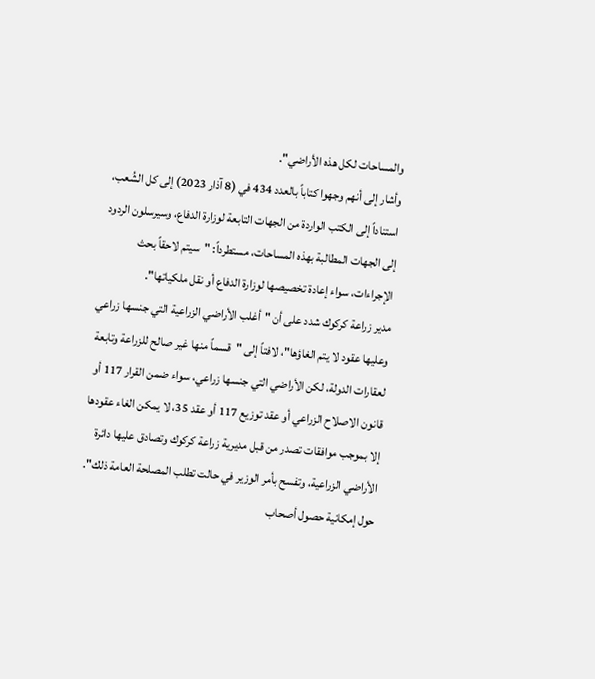والمساحات لكل هذه الأراضي".
وأشار إلى أنهم وجهوا كتاباً بالعدد 434 في (8 آذار 2023) إلى كل الشُعب، استناداً إلى الكتب الواردة من الجهات التابعة لوزارة الدفاع، وسيرسلون الردود إلى الجهات المطالبة بهذه المساحات، مستطرداً: "سيتم لاحقاً بحث الإجراءات، سواء إعادة تخصيصها لوزارة الدفاع أو نقل ملكياتها".
مدير زراعة كركوك شدد على أن "أغلب الأراضي الزراعية التي جنسها زراعي وعليها عقود لا يتم الغاؤها"، لافتاً إلى "قسماً منها غير صالح للزراعة وتابعة لعقارات الدولة، لكن الأراضي التي جنسها زراعي، سواء ضمن القرار 117 أو قانون الاصلاح الزراعي أو عقد توزيع 117 أو عقد 35، لا يمكن الغاء عقودها إلا بموجب موافقات تصدر من قبل مديرية زراعة كركوك وتصادق عليها دائرة الأراضي الزراعية، وتفسح بأمر الوزير في حالت تطلب المصلحة العامة ذلك".
حول إمكانية حصول أصحاب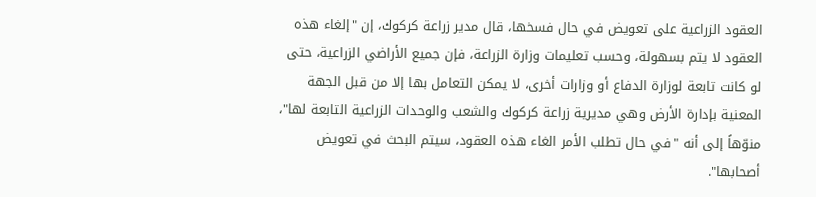العقود الزراعية على تعويض في حال فسخها، قال مدير زراعة كركوك، إن "إلغاء هذه العقود لا يتم بسهولة، وحسب تعليمات وزارة الزراعة، فإن جميع الأراضي الزراعية، حتى لو كانت تابعة لوزارة الدفاع أو وزارات أخرى، لا يمكن التعامل بها إلا من قبل الجهة المعنية بإدارة الأرض وهي مديرية زراعة كركوك والشعب والوحدات الزراعية التابعة لها"، منوّهاً إلى أنه "في حال تطلب الأمر الغاء هذه العقود، سيتم البحث في تعويض أصحابها".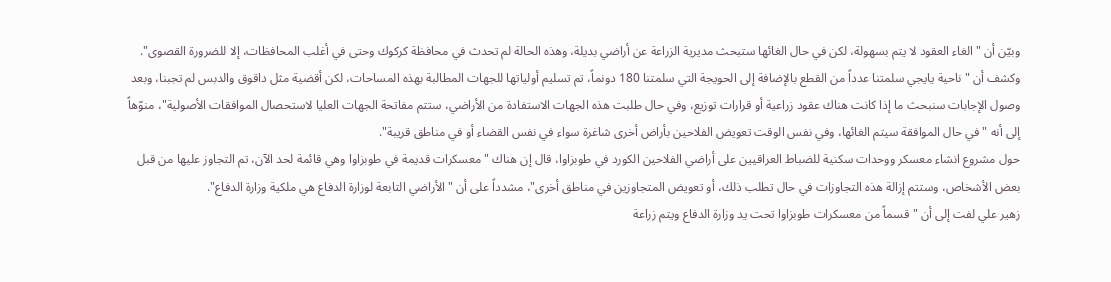وبيّن أن "الغاء العقود لا يتم بسهولة، لكن في حال الغائها ستبحث مديرية الزراعة عن أراضي بديلة، وهذه الحالة لم تحدث في محافظة كركوك وحتى في أغلب المحافظات، إلا للضرورة القصوى".
وكشف أن "ناحية يايجي سلمتنا عدداً من القطع بالإضافة إلى الحويجة التي سلمتنا 180 دونماً، تم تسليم أولياتها للجهات المطالبة بهذه المساحات، لكن أقضية مثل داقوق والدبس لم تجبنا، وبعد وصول الإجابات سنبحث ما إذا كانت هناك عقود زراعية أو قرارات توزيع، وفي حال طلبت هذه الجهات الاستفادة من الأراضي، ستتم مفاتحة الجهات العليا لاستحصال الموافقات الأصولية"، منوّهاً إلى أنه "في حال الموافقة سيتم الغائها، وفي نفس الوقت تعويض الفلاحين بأراض أخرى شاغرة سواء في نفس القضاء أو في مناطق قريبة".
حول مشروع انشاء معسكر ووحدات سكنية للضباط العراقيين على أراضي الفلاحين الكورد في طوبزاوا، قال إن هناك "معسكرات قديمة في طوبزاوا وهي قائمة لحد الآن، تم التجاوز عليها من قبل بعض الأشخاص، وستتم إزالة هذه التجاوزات في حال تطلب ذلك، أو تعويض المتجاوزين في مناطق أخرى"، مشدداً على أن "الأراضي التابعة لوزارة الدفاع هي ملكية وزارة الدفاع".
زهير علي لفت إلى أن "قسماً من معسكرات طوبزاوا تحت يد وزارة الدفاع ويتم زراعة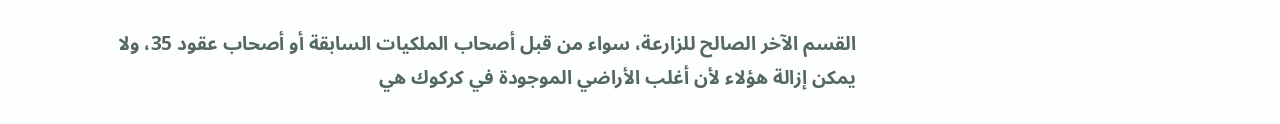القسم الآخر الصالح للزارعة، سواء من قبل أصحاب الملكيات السابقة أو أصحاب عقود 35، ولا يمكن إزالة هؤلاء لأن أغلب الأراضي الموجودة في كركوك هي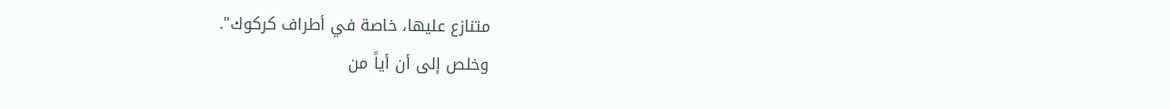متنازع عليها، خاصة في أطراف كركوك".
وخلص إلى أن أياً من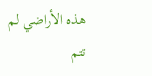هذه الأراضي لم تتم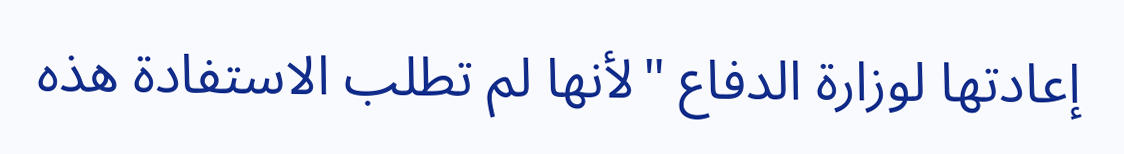إعادتها لوزارة الدفاع "لأنها لم تطلب الاستفادة هذه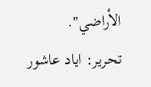الأراضي".
تحرير: اياد عاشور